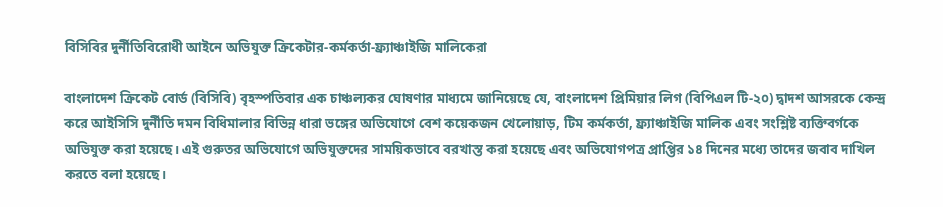বিসিবির দুর্নীতিবিরোধী আইনে অভিযুক্ত ক্রিকেটার-কর্মকর্তা-ফ্র্যাঞ্চাইজি মালিকেরা

বাংলাদেশ ক্রিকেট বোর্ড (বিসিবি) বৃহস্পতিবার এক চাঞ্চল্যকর ঘোষণার মাধ্যমে জানিয়েছে যে, বাংলাদেশ প্রিমিয়ার লিগ (বিপিএল টি-২০) দ্বাদশ আসরকে কেন্দ্র করে আইসিসি দুর্নীতি দমন বিধিমালার বিভিন্ন ধারা ভঙ্গের অভিযোগে বেশ কয়েকজন খেলোয়াড়, টিম কর্মকর্তা, ফ্র্যাঞ্চাইজি মালিক এবং সংশ্লিষ্ট ব্যক্তিবর্গকে অভিযুক্ত করা হয়েছে। এই গুরুতর অভিযোগে অভিযুক্তদের সাময়িকভাবে বরখাস্ত করা হয়েছে এবং অভিযোগপত্র প্রাপ্তির ১৪ দিনের মধ্যে তাদের জবাব দাখিল করতে বলা হয়েছে।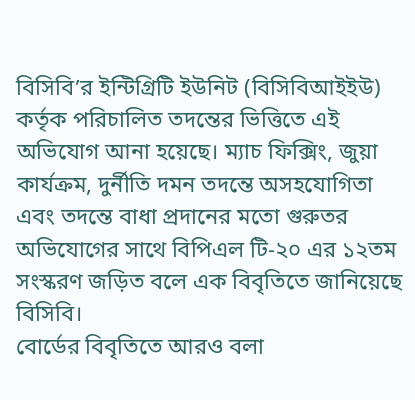বিসিবি’র ইন্টিগ্রিটি ইউনিট (বিসিবিআইইউ) কর্তৃক পরিচালিত তদন্তের ভিত্তিতে এই অভিযোগ আনা হয়েছে। ম্যাচ ফিক্সিং, জুয়া কার্যক্রম, দুর্নীতি দমন তদন্তে অসহযোগিতা এবং তদন্তে বাধা প্রদানের মতো গুরুতর অভিযোগের সাথে বিপিএল টি-২০ এর ১২তম সংস্করণ জড়িত বলে এক বিবৃতিতে জানিয়েছে বিসিবি।
বোর্ডের বিবৃতিতে আরও বলা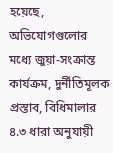হয়েছে, অভিযোগগুলোর মধ্যে জুয়া-সংক্রান্ত কার্যক্রম, দুর্নীতিমূলক প্রস্তাব, বিধিমালার ৪.৩ ধারা অনুযায়ী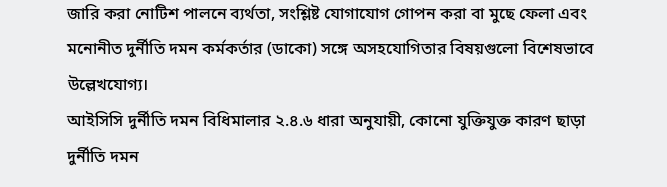জারি করা নোটিশ পালনে ব্যর্থতা, সংশ্লিষ্ট যোগাযোগ গোপন করা বা মুছে ফেলা এবং মনোনীত দুর্নীতি দমন কর্মকর্তার (ডাকো) সঙ্গে অসহযোগিতার বিষয়গুলো বিশেষভাবে উল্লেখযোগ্য।
আইসিসি দুর্নীতি দমন বিধিমালার ২.৪.৬ ধারা অনুযায়ী, কোনো যুক্তিযুক্ত কারণ ছাড়া দুর্নীতি দমন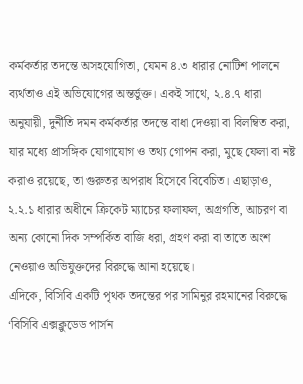কর্মকর্তার তদন্তে অসহযোগিতা, যেমন ৪.৩ ধারার নোটিশ পালনে ব্যর্থতাও এই অভিযোগের অন্তর্ভুক্ত। একই সাথে, ২.৪.৭ ধারা অনুযায়ী, দুর্নীতি দমন কর্মকর্তার তদন্তে বাধা দেওয়া বা বিলম্বিত করা, যার মধ্যে প্রাসঙ্গিক যোগাযোগ ও তথ্য গোপন করা, মুছে ফেলা বা নষ্ট করাও রয়েছে, তা গুরুতর অপরাধ হিসেবে বিবেচিত। এছাড়াও, ২.২.১ ধারার অধীনে ক্রিকেট ম্যাচের ফলাফল, অগ্রগতি, আচরণ বা অন্য কোনো দিক সম্পর্কিত বাজি ধরা, গ্রহণ করা বা তাতে অংশ নেওয়াও অভিযুক্তদের বিরুদ্ধে আনা হয়েছে।
এদিকে, বিসিবি একটি পৃথক তদন্তের পর সামিনুর রহমানের বিরুদ্ধে ‘বিসিবি এক্সক্লুডেড পার্সন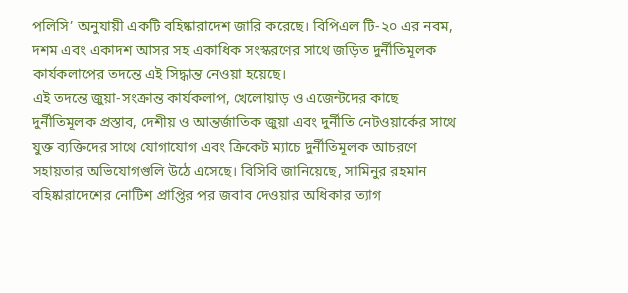পলিসি’ অনুযায়ী একটি বহিষ্কারাদেশ জারি করেছে। বিপিএল টি-২০ এর নবম, দশম এবং একাদশ আসর সহ একাধিক সংস্করণের সাথে জড়িত দুর্নীতিমূলক কার্যকলাপের তদন্তে এই সিদ্ধান্ত নেওয়া হয়েছে।
এই তদন্তে জুয়া-সংক্রান্ত কার্যকলাপ, খেলোয়াড় ও এজেন্টদের কাছে দুর্নীতিমূলক প্রস্তাব, দেশীয় ও আন্তর্জাতিক জুয়া এবং দুর্নীতি নেটওয়ার্কের সাথে যুক্ত ব্যক্তিদের সাথে যোগাযোগ এবং ক্রিকেট ম্যাচে দুর্নীতিমূলক আচরণে সহায়তার অভিযোগগুলি উঠে এসেছে। বিসিবি জানিয়েছে, সামিনুর রহমান বহিষ্কারাদেশের নোটিশ প্রাপ্তির পর জবাব দেওয়ার অধিকার ত্যাগ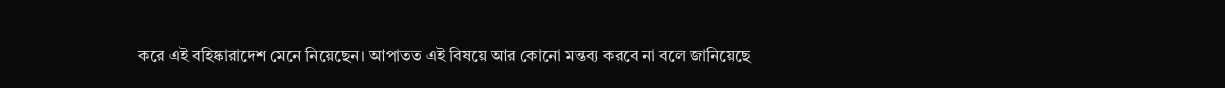করে এই বহিষ্কারাদেশ মেনে নিয়েছেন। আপাতত এই বিষয়ে আর কোনো মন্তব্য করবে না বলে জানিয়েছে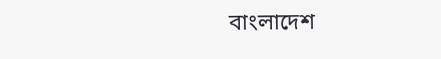বাংলাদেশ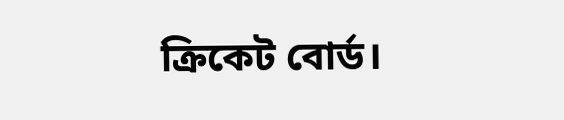ক্রিকেট বোর্ড।